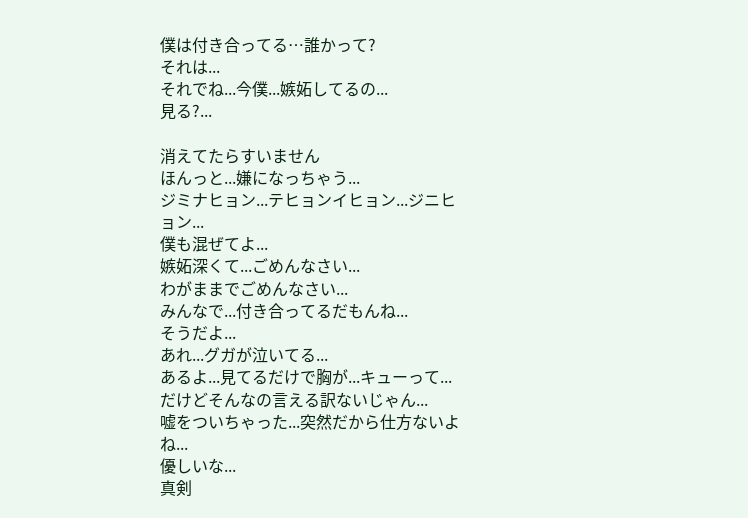僕は付き合ってる…誰かって?
それは...
それでね...今僕...嫉妬してるの...
見る?...

消えてたらすいません
ほんっと...嫌になっちゃう...
ジミナヒョン...テヒョンイヒョン...ジニヒョン...
僕も混ぜてよ...
嫉妬深くて...ごめんなさい...
わがままでごめんなさい...
みんなで...付き合ってるだもんね...
そうだよ...
あれ...グガが泣いてる...
あるよ...見てるだけで胸が...キューって...
だけどそんなの言える訳ないじゃん...
嘘をついちゃった...突然だから仕方ないよね...
優しいな...
真剣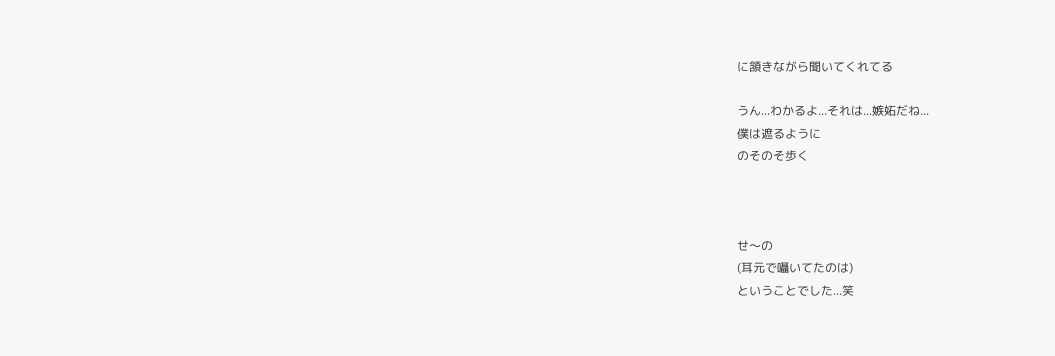に頷きながら聞いてくれてる

うん...わかるよ...それは...嫉妬だね...
僕は遮るように
のそのそ歩く



せ〜の
(耳元で囁いてたのは)
ということでした...笑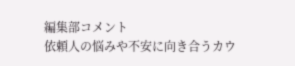編集部コメント
依頼人の悩みや不安に向き合うカウ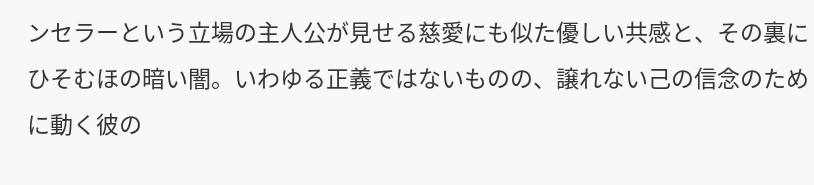ンセラーという立場の主人公が見せる慈愛にも似た優しい共感と、その裏にひそむほの暗い闇。いわゆる正義ではないものの、譲れない己の信念のために動く彼の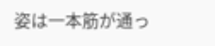姿は一本筋が通っ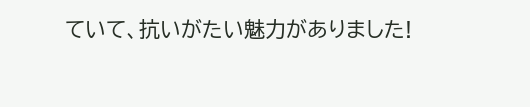ていて、抗いがたい魅力がありました!